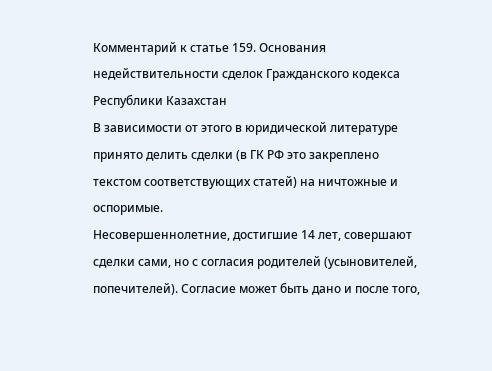Комментарий к статье 159. Основания недействительности сделок Гражданского кодекса Республики Казахстан
В зависимости от этого в юридической литературе принято делить сделки (в ГК РФ это закреплено текстом соответствующих статей) на ничтожные и оспоримые.
Несовершеннолетние, достигшие 14 лет, совершают сделки сами, но с согласия родителей (усыновителей, попечителей). Согласие может быть дано и после того,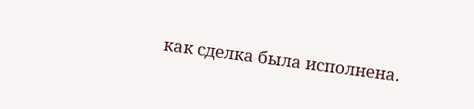как сделка была исполнена.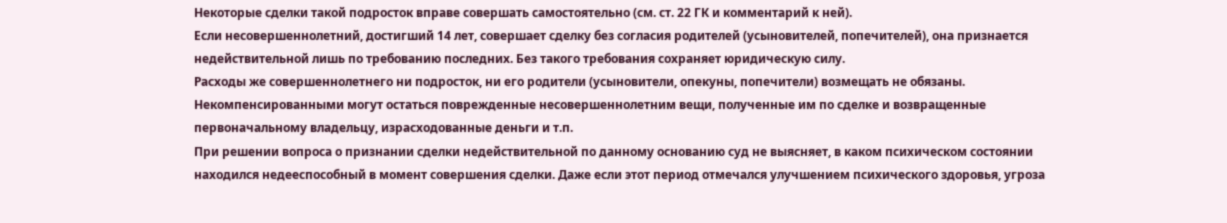Некоторые сделки такой подросток вправе совершать самостоятельно (см. ст. 22 ГК и комментарий к ней).
Если несовершеннолетний, достигший 14 лет, совершает сделку без согласия родителей (усыновителей, попечителей), она признается недействительной лишь по требованию последних. Без такого требования сохраняет юридическую силу.
Расходы же совершеннолетнего ни подросток, ни его родители (усыновители, опекуны, попечители) возмещать не обязаны. Некомпенсированными могут остаться поврежденные несовершеннолетним вещи, полученные им по сделке и возвращенные первоначальному владельцу, израсходованные деньги и т.п.
При решении вопроса о признании сделки недействительной по данному основанию суд не выясняет, в каком психическом состоянии находился недееспособный в момент совершения сделки. Даже если этот период отмечался улучшением психического здоровья, угроза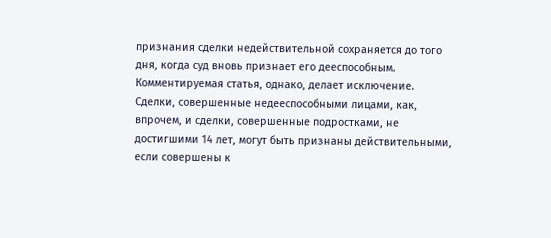признания сделки недействительной сохраняется до того дня, когда суд вновь признает его дееспособным.
Комментируемая статья, однако, делает исключение. Сделки, совершенные недееспособными лицами, как, впрочем, и сделки, совершенные подростками, не достигшими 14 лет, могут быть признаны действительными, если совершены к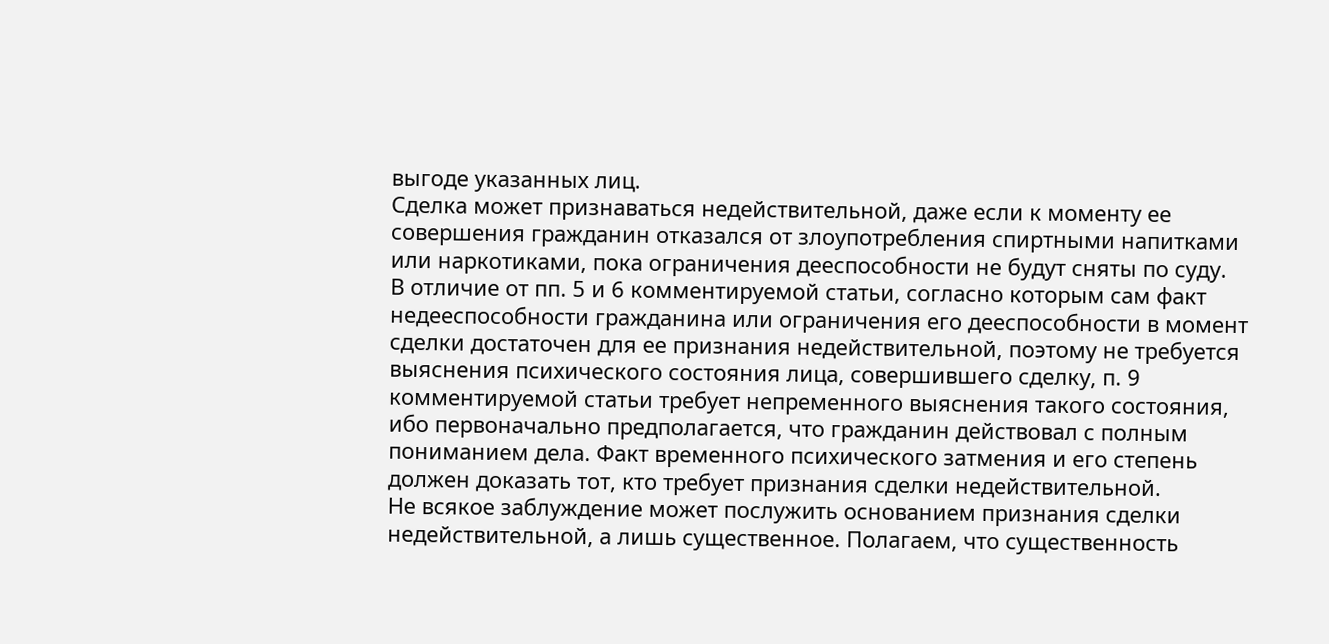выгоде указанных лиц.
Сделка может признаваться недействительной, даже если к моменту ее совершения гражданин отказался от злоупотребления спиртными напитками или наркотиками, пока ограничения дееспособности не будут сняты по суду.
В отличие от пп. 5 и 6 комментируемой статьи, согласно которым сам факт недееспособности гражданина или ограничения его дееспособности в момент сделки достаточен для ее признания недействительной, поэтому не требуется выяснения психического состояния лица, совершившего сделку, п. 9 комментируемой статьи требует непременного выяснения такого состояния, ибо первоначально предполагается, что гражданин действовал с полным пониманием дела. Факт временного психического затмения и его степень должен доказать тот, кто требует признания сделки недействительной.
Не всякое заблуждение может послужить основанием признания сделки недействительной, а лишь существенное. Полагаем, что существенность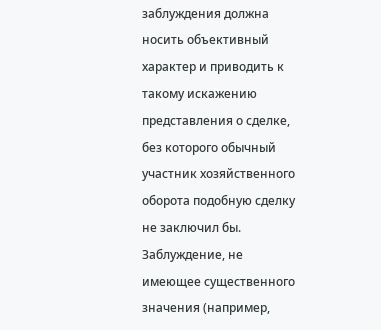заблуждения должна носить объективный характер и приводить к такому искажению представления о сделке, без которого обычный участник хозяйственного оборота подобную сделку не заключил бы. Заблуждение, не имеющее существенного значения (например,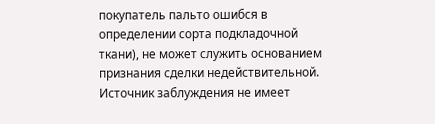покупатель пальто ошибся в определении сорта подкладочной ткани), не может служить основанием признания сделки недействительной.
Источник заблуждения не имеет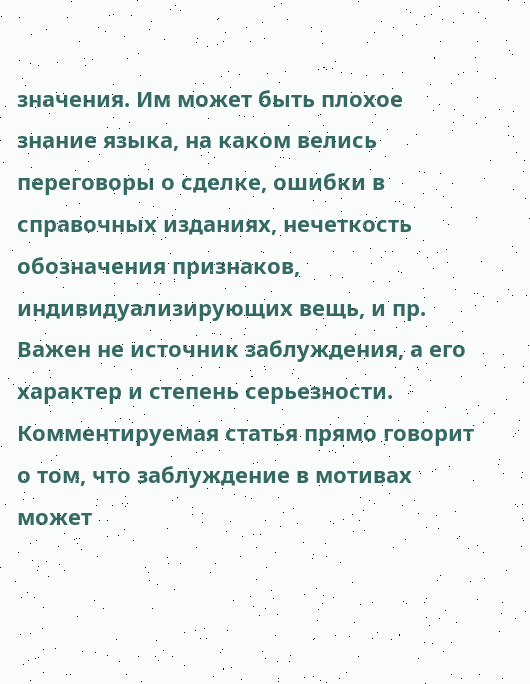значения. Им может быть плохое знание языка, на каком велись переговоры о сделке, ошибки в справочных изданиях, нечеткость обозначения признаков, индивидуализирующих вещь, и пр. Важен не источник заблуждения, а его характер и степень серьезности.
Комментируемая статья прямо говорит о том, что заблуждение в мотивах может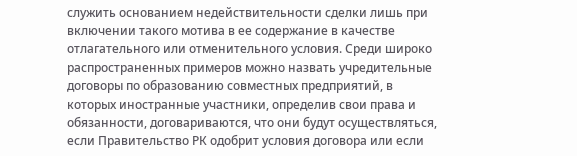служить основанием недействительности сделки лишь при включении такого мотива в ее содержание в качестве отлагательного или отменительного условия. Среди широко распространенных примеров можно назвать учредительные договоры по образованию совместных предприятий, в которых иностранные участники, определив свои права и обязанности, договариваются, что они будут осуществляться, если Правительство РК одобрит условия договора или если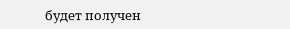будет получен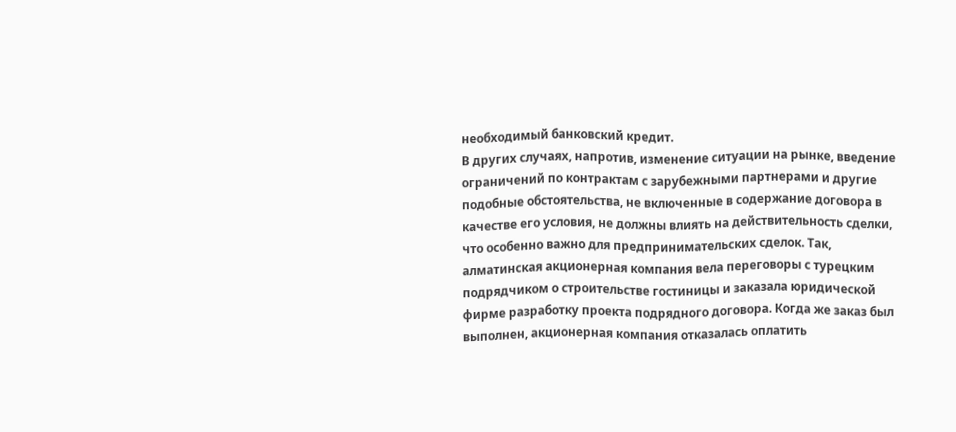необходимый банковский кредит.
В других случаях, напротив, изменение ситуации на рынке, введение ограничений по контрактам с зарубежными партнерами и другие подобные обстоятельства, не включенные в содержание договора в качестве его условия, не должны влиять на действительность сделки, что особенно важно для предпринимательских сделок. Так, алматинская акционерная компания вела переговоры с турецким подрядчиком о строительстве гостиницы и заказала юридической фирме разработку проекта подрядного договора. Когда же заказ был выполнен, акционерная компания отказалась оплатить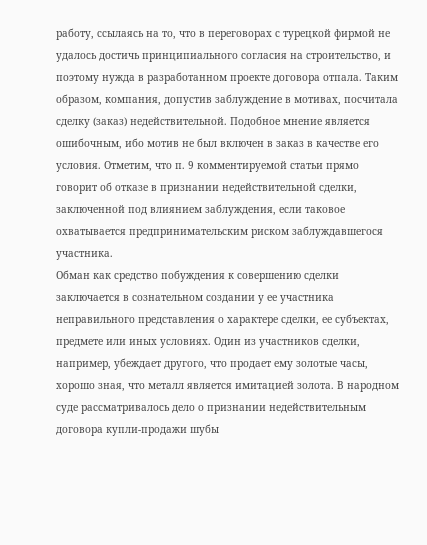работу, ссылаясь на то, что в переговорах с турецкой фирмой не удалось достичь принципиального согласия на строительство, и поэтому нужда в разработанном проекте договора отпала. Таким образом, компания, допустив заблуждение в мотивах, посчитала сделку (заказ) недействительной. Подобное мнение является ошибочным, ибо мотив не был включен в заказ в качестве его условия. Отметим, что п. 9 комментируемой статьи прямо говорит об отказе в признании недействительной сделки, заключенной под влиянием заблуждения, если таковое охватывается предпринимательским риском заблуждавшегося участника.
Обман как средство побуждения к совершению сделки заключается в сознательном создании у ее участника неправильного представления о характере сделки, ее субъектах, предмете или иных условиях. Один из участников сделки, например, убеждает другого, что продает ему золотые часы, хорошо зная, что металл является имитацией золота. В народном суде рассматривалось дело о признании недействительным договора купли-продажи шубы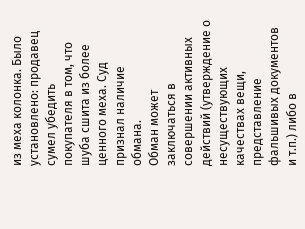из меха колонка. Было установлено: продавец сумел убедить покупателя в том, что шуба сшита из более ценного меха. Суд признал наличие обмана.
Обман может заключаться в совершении активных действий (утверждение о несуществующих качествах вещи, представление фальшивых документов и т.п.) либо в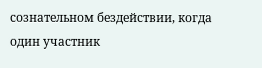сознательном бездействии, когда один участник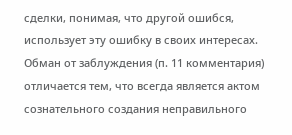сделки, понимая, что другой ошибся, использует эту ошибку в своих интересах.
Обман от заблуждения (п. 11 комментария) отличается тем, что всегда является актом сознательного создания неправильного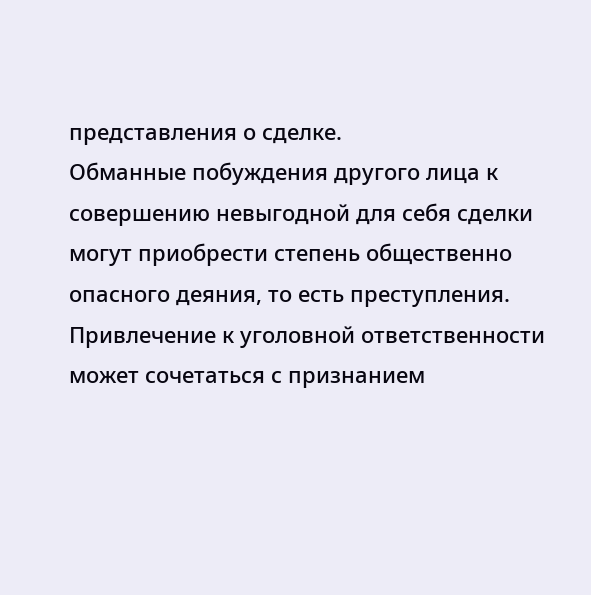представления о сделке.
Обманные побуждения другого лица к совершению невыгодной для себя сделки могут приобрести степень общественно опасного деяния, то есть преступления. Привлечение к уголовной ответственности может сочетаться с признанием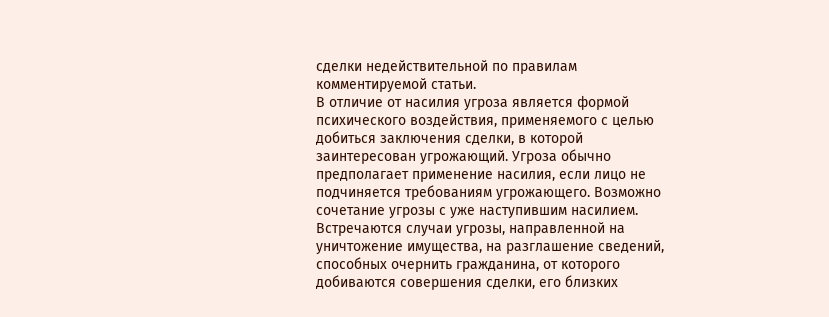сделки недействительной по правилам комментируемой статьи.
В отличие от насилия угроза является формой психического воздействия, применяемого с целью добиться заключения сделки, в которой заинтересован угрожающий. Угроза обычно предполагает применение насилия, если лицо не подчиняется требованиям угрожающего. Возможно сочетание угрозы с уже наступившим насилием.
Встречаются случаи угрозы, направленной на уничтожение имущества, на разглашение сведений, способных очернить гражданина, от которого добиваются совершения сделки, его близких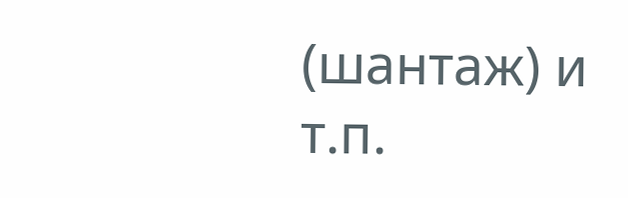(шантаж) и т.п.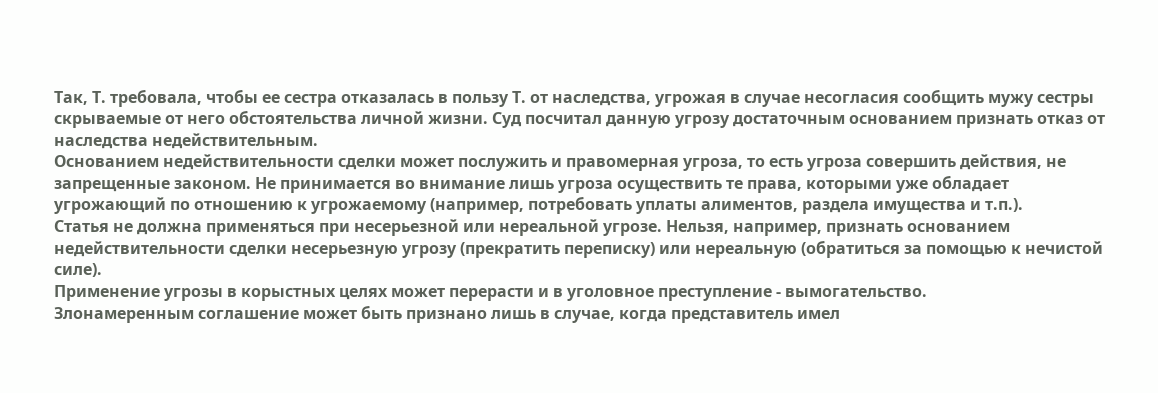Так, Т. требовала, чтобы ее сестра отказалась в пользу Т. от наследства, угрожая в случае несогласия сообщить мужу сестры скрываемые от него обстоятельства личной жизни. Суд посчитал данную угрозу достаточным основанием признать отказ от наследства недействительным.
Основанием недействительности сделки может послужить и правомерная угроза, то есть угроза совершить действия, не запрещенные законом. Не принимается во внимание лишь угроза осуществить те права, которыми уже обладает угрожающий по отношению к угрожаемому (например, потребовать уплаты алиментов, раздела имущества и т.п.).
Статья не должна применяться при несерьезной или нереальной угрозе. Нельзя, например, признать основанием недействительности сделки несерьезную угрозу (прекратить переписку) или нереальную (обратиться за помощью к нечистой силе).
Применение угрозы в корыстных целях может перерасти и в уголовное преступление - вымогательство.
Злонамеренным соглашение может быть признано лишь в случае, когда представитель имел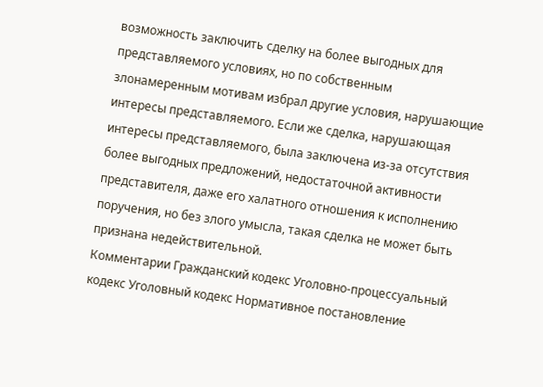возможность заключить сделку на более выгодных для представляемого условиях, но по собственным злонамеренным мотивам избрал другие условия, нарушающие интересы представляемого. Если же сделка, нарушающая интересы представляемого, была заключена из-за отсутствия более выгодных предложений, недостаточной активности представителя, даже его халатного отношения к исполнению поручения, но без злого умысла, такая сделка не может быть признана недействительной.
Комментарии Гражданский кодекс Уголовно-процессуальный кодекс Уголовный кодекс Нормативное постановление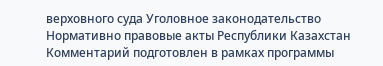верховного суда Уголовное законодательство Нормативно правовые акты Республики Казахстан
Комментарий подготовлен в рамках программы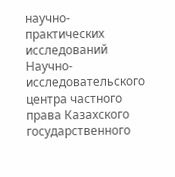научно-практических исследований Научно-исследовательского центра частного права Казахского государственного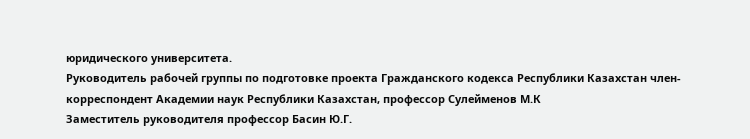юридического университета.
Руководитель рабочей группы по подготовке проекта Гражданского кодекса Республики Казахстан член-корреспондент Академии наук Республики Казахстан, профессор Сулейменов М.К
Заместитель руководителя профессор Басин Ю.Г.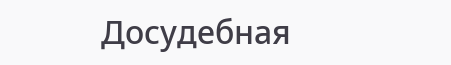Досудебная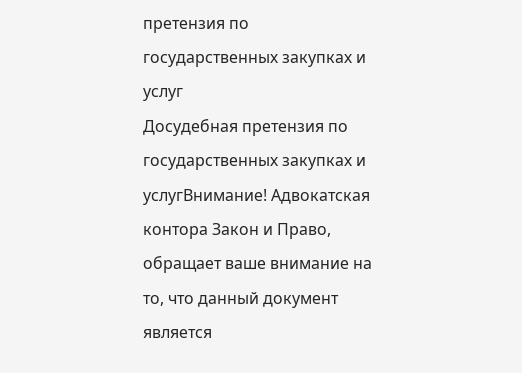претензия по государственных закупках и услуг
Досудебная претензия по государственных закупках и услугВнимание! Адвокатская контора Закон и Право, обращает ваше внимание на то, что данный документ является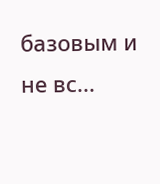базовым и не вс...